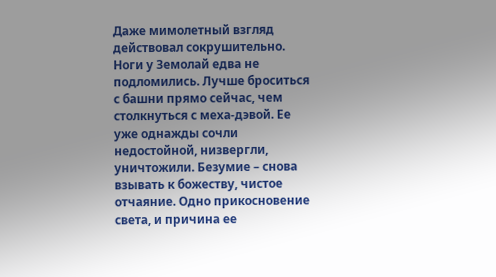Даже мимолетный взгляд действовал сокрушительно. Ноги у Земолай едва не подломились. Лучше броситься с башни прямо сейчас, чем столкнуться с меха-дэвой. Ее уже однажды сочли недостойной, низвергли, уничтожили. Безумие – снова взывать к божеству, чистое отчаяние. Одно прикосновение света, и причина ее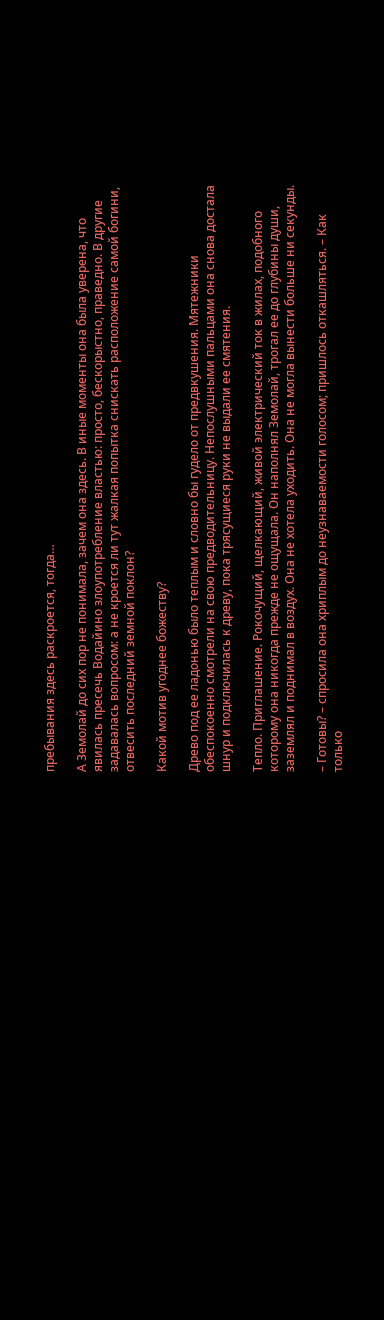пребывания здесь раскроется, тогда…

А Земолай до сих пор не понимала, зачем она здесь. В иные моменты она была уверена, что явилась пресечь Водайино злоупотребление властью: просто, бескорыстно, праведно. В другие задавалась вопросом: а не кроется ли тут жалкая попытка снискать расположение самой богини, отвесить последний земной поклон?

Какой мотив угоднее божеству?

Древо под ее ладонью было теплым и словно бы гудело от предвкушения. Мятежники обеспокоенно смотрели на свою предводительницу. Непослушными пальцами она снова достала шнур и подключилась к древу, пока трясущиеся руки не выдали ее смятения.

Тепло. Приглашение. Рокочущий, щелкающий, живой электрический ток в жилах, подобного которому она никогда прежде не ощущала. Он наполнял Земолай, трогал ее до глубины души, заземлял и поднимал в воздух. Она не хотела уходить. Она не могла вынести больше ни секунды.

– Готовы? – спросила она хриплым до неузнаваемости голосом; пришлось откашляться. – Как только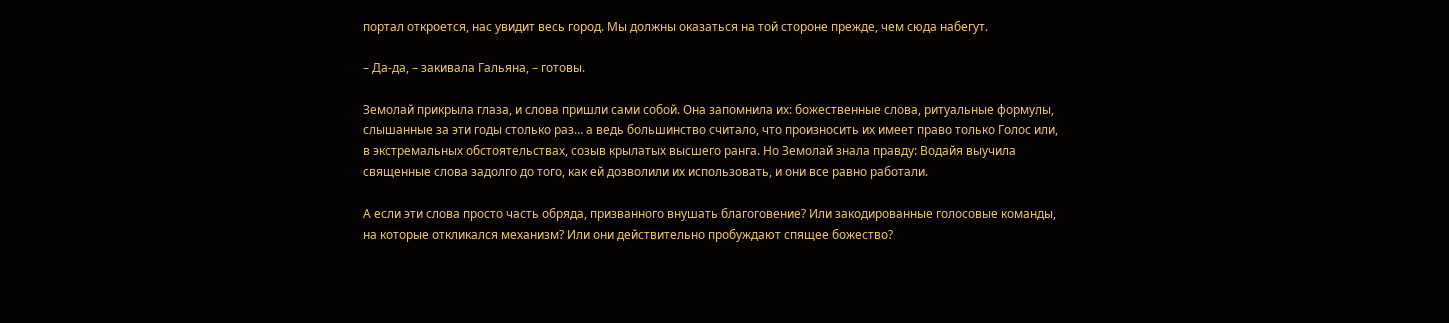портал откроется, нас увидит весь город. Мы должны оказаться на той стороне прежде, чем сюда набегут.

– Да-да, – закивала Гальяна, – готовы.

Земолай прикрыла глаза, и слова пришли сами собой. Она запомнила их: божественные слова, ритуальные формулы, слышанные за эти годы столько раз… а ведь большинство считало, что произносить их имеет право только Голос или, в экстремальных обстоятельствах, созыв крылатых высшего ранга. Но Земолай знала правду: Водайя выучила священные слова задолго до того, как ей дозволили их использовать, и они все равно работали.

А если эти слова просто часть обряда, призванного внушать благоговение? Или закодированные голосовые команды, на которые откликался механизм? Или они действительно пробуждают спящее божество?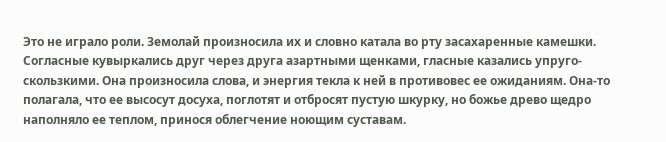Это не играло роли. Земолай произносила их и словно катала во рту засахаренные камешки. Согласные кувыркались друг через друга азартными щенками, гласные казались упруго-скользкими. Она произносила слова, и энергия текла к ней в противовес ее ожиданиям. Она-то полагала, что ее высосут досуха, поглотят и отбросят пустую шкурку, но божье древо щедро наполняло ее теплом, принося облегчение ноющим суставам.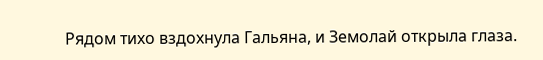Рядом тихо вздохнула Гальяна, и Земолай открыла глаза.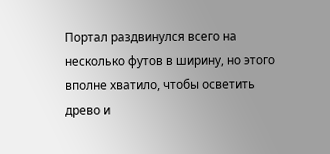Портал раздвинулся всего на несколько футов в ширину, но этого вполне хватило, чтобы осветить древо и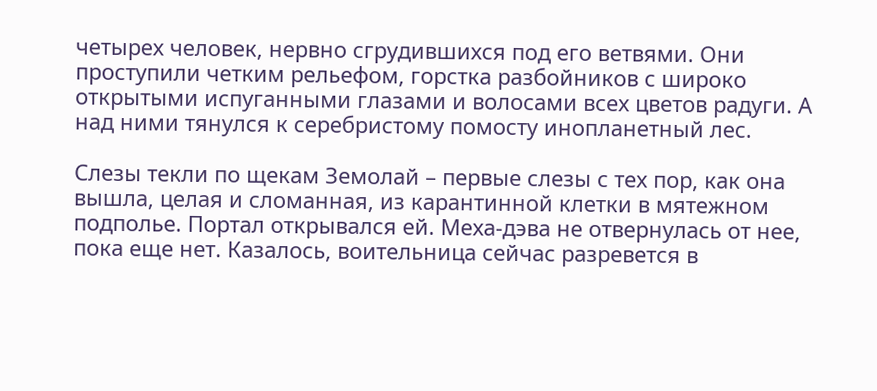четырех человек, нервно сгрудившихся под его ветвями. Они проступили четким рельефом, горстка разбойников с широко открытыми испуганными глазами и волосами всех цветов радуги. А над ними тянулся к серебристому помосту инопланетный лес.

Слезы текли по щекам Земолай – первые слезы с тех пор, как она вышла, целая и сломанная, из карантинной клетки в мятежном подполье. Портал открывался ей. Меха-дэва не отвернулась от нее, пока еще нет. Казалось, воительница сейчас разревется в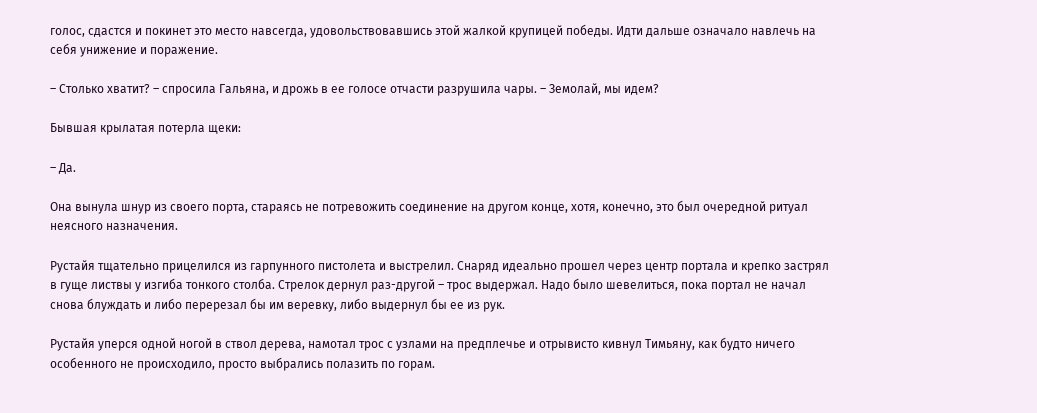голос, сдастся и покинет это место навсегда, удовольствовавшись этой жалкой крупицей победы. Идти дальше означало навлечь на себя унижение и поражение.

– Столько хватит? – спросила Гальяна, и дрожь в ее голосе отчасти разрушила чары. – Земолай, мы идем?

Бывшая крылатая потерла щеки:

– Да.

Она вынула шнур из своего порта, стараясь не потревожить соединение на другом конце, хотя, конечно, это был очередной ритуал неясного назначения.

Рустайя тщательно прицелился из гарпунного пистолета и выстрелил. Снаряд идеально прошел через центр портала и крепко застрял в гуще листвы у изгиба тонкого столба. Стрелок дернул раз-другой – трос выдержал. Надо было шевелиться, пока портал не начал снова блуждать и либо перерезал бы им веревку, либо выдернул бы ее из рук.

Рустайя уперся одной ногой в ствол дерева, намотал трос с узлами на предплечье и отрывисто кивнул Тимьяну, как будто ничего особенного не происходило, просто выбрались полазить по горам.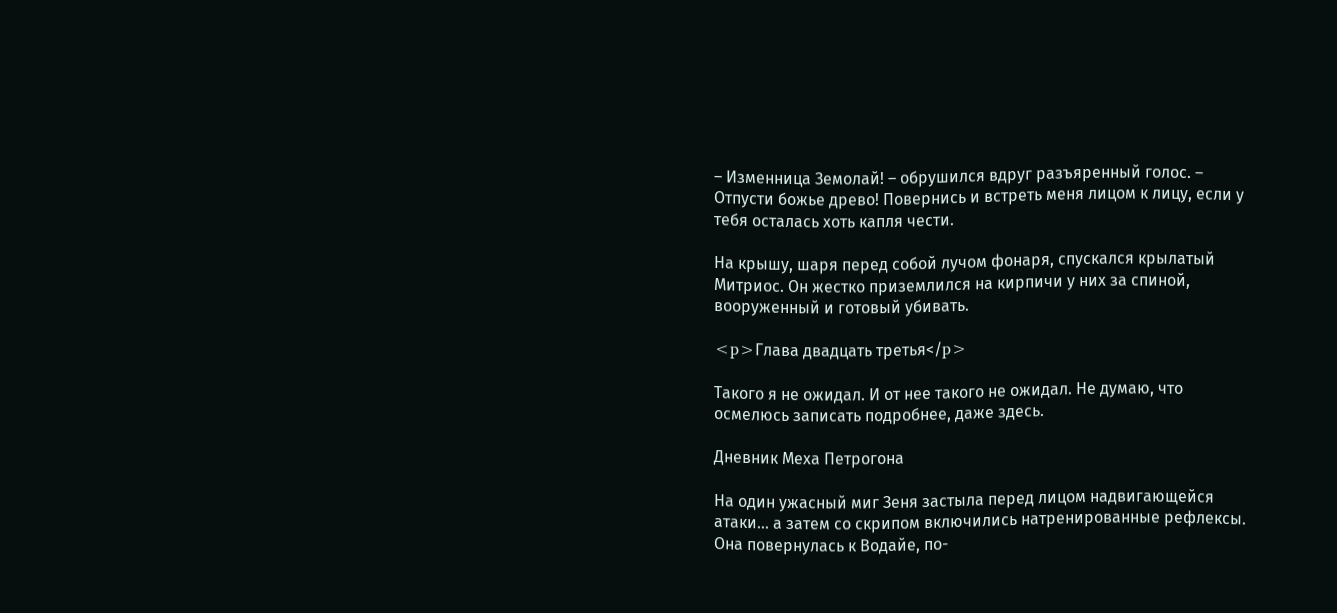– Изменница Земолай! – обрушился вдруг разъяренный голос. – Отпусти божье древо! Повернись и встреть меня лицом к лицу, если у тебя осталась хоть капля чести.

На крышу, шаря перед собой лучом фонаря, спускался крылатый Митриос. Он жестко приземлился на кирпичи у них за спиной, вооруженный и готовый убивать.

<p>Глава двадцать третья</p>

Такого я не ожидал. И от нее такого не ожидал. Не думаю, что осмелюсь записать подробнее, даже здесь.

Дневник Меха Петрогона

На один ужасный миг Зеня застыла перед лицом надвигающейся атаки… а затем со скрипом включились натренированные рефлексы. Она повернулась к Водайе, по-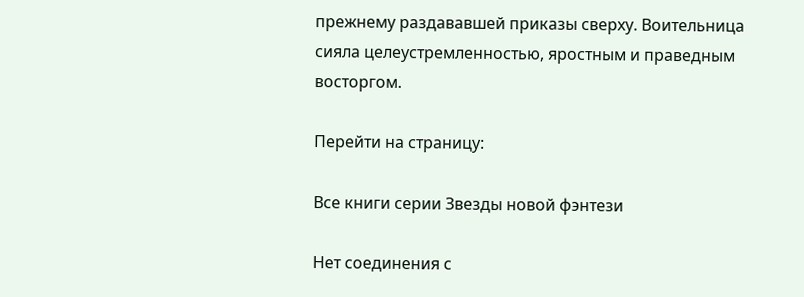прежнему раздававшей приказы сверху. Воительница сияла целеустремленностью, яростным и праведным восторгом.

Перейти на страницу:

Все книги серии Звезды новой фэнтези

Нет соединения с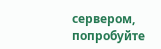сервером, попробуйте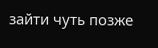зайти чуть позже